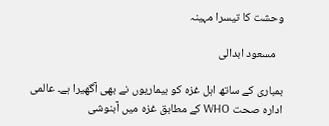وحشت کا تیسرا مہینہ

   مسعود ابدالی

بمباری کے ساتھ اہل غزہ کو بیماریوں نے بھی آگھیرا ہے۔ عالمی ادارہ صحت WHO کے مطابق غزہ میں آبنوشی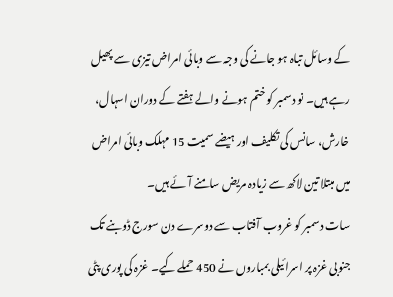کے وسائل تباہ ہو جانے کی وجہ سے وبائی امراض تیزی سے پھیل رہے ہیں۔ نو دسمبر کو ختم ہونے والے ہفتے کے دوران اسہال، خارش، سانس کی تکلیف اور ہیضے سمیت 15 مہلک وبائی امراض میں مبتلا تین لاکھ سے زیادہ مریض سامنے آئے ہیں۔
سات دسمبر کو غروب آفتاب سے دوسرے دن سورج ڈوبنے تک جنوبی غزہ پر اسرائیلی بمباروں نے 450 حملے کیے۔ غزہ کی پوری پٹی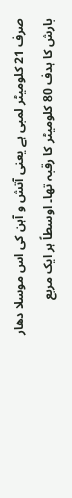صرف 21 کلومیٹر لمبی ہے یعنی آتش و آہن کی اس موسلا دھار بارش کا ہدف 80 کلومیٹر کا رقبہ تھا۔ اوسطاً ہر ایک مربع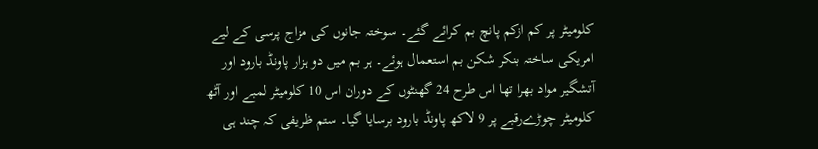کلومیٹر پر کم ازکم پانچ بم کرائے گئے۔ سوختہ جانوں کی مزاج پرسی کے لیے امریکی ساختہ بنکر شکن بم استعمال ہوئے۔ ہر بم میں دو ہزار پاونڈ بارود اور آتشگیر مواد بھرا تھا اس طرح 24 گھنٹوں کے دوران اس 10 کلومیٹر لمبے اور آٹھ کلومیٹر چوڑےرقبے پر 9 لاکھ پاونڈ بارود برسایا گیا۔ ستم ظریفی کہ چند ہی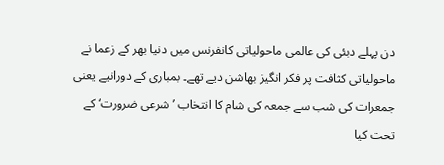دن پہلے دبئی کی عالمی ماحولیاتی کانفرنس میں دنیا بھر کے زعما نے ماحولیاتی کثافت پر فکر انگیز بھاشن دیے تھے۔ بمباری کے دورانیے یعنی جمعرات کی شب سے جمعہ کی شام کا انتخاب ’شرعی ضرورت‘ کے تحت کیا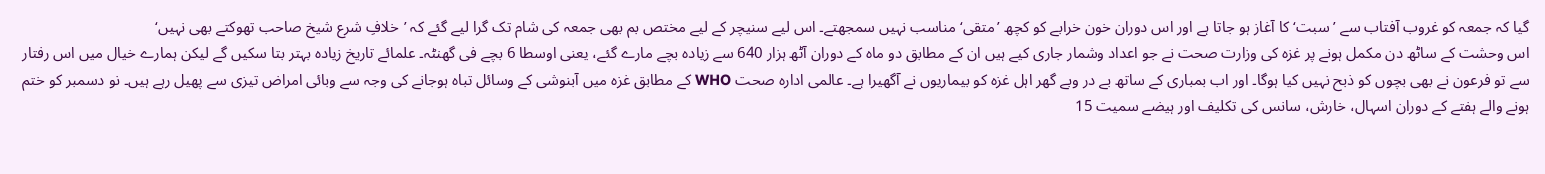گیا کہ جمعہ کو غروب آفتاب سے ’سبت‘ کا آغاز ہو جاتا ہے اور اس دوران خون خرابے کو کچھ ’متقی‘ مناسب نہیں سمجھتے۔ اس لیے سنیچر کے لیے مختص بم بھی جمعہ کی شام تک گرا لیے گئے کہ ’خلافِ شرع شیخ صاحب تھوکتے بھی نہیں‘
اس وحشت کے ساٹھ دن مکمل ہونے پر غزہ کی وزارت صحت نے جو اعداد وشمار جاری کیے ہیں ان کے مطابق دو ماہ کے دوران آٹھ ہزار 640 سے زیادہ بچے مارے گئے، یعنی اوسطا 6 بچے فی گھنٹہ۔ علمائے تاریخ زیادہ بہتر بتا سکیں گے لیکن ہمارے خیال میں اس رفتار سے تو فرعون نے بھی بچوں کو ذبح نہیں کیا ہوگا۔ اور اب بمباری کے ساتھ بے در وبے گھر اہل غزہ کو بیماریوں نے آگھیرا ہے۔ عالمی ادارہ صحت WHO کے مطابق غزہ میں آبنوشی کے وسائل تباہ ہوجانے کی وجہ سے وبائی امراض تیزی سے پھیل رہے ہیں۔ نو دسمبر کو ختم ہونے والے ہفتے کے دوران اسہال، خارش، سانس کی تکلیف اور ہیضے سمیت 15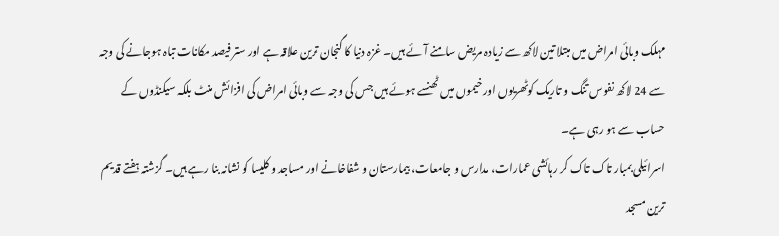مہلک وبائی امراض میں مبتلا تین لاکھ سے زیادہ مریض سامنے آئے ہیں۔ غزہ دنیا کا گنجان ترین علاقہ ہے اور ستر فیصد مکانات تباہ ہوجانے کی وجہ سے 24 لاکھ نفوس تنگ و تاریک کوٹھریوں اور خیموں میں ٹھنسے ہوئے ہیں جس کی وجہ سے وبائی امراض کی افزائش منٹ بلکہ سیکنڈوں کے حساب سے ہو رہی ہے۔
اسرائیلی بمبار تاک تاک کر رہائشی عمارات، مدارس و جامعات، بیمارستان و شفاخانے اور مساجد و کلیسا کو نشانہ بنا رہے ہیں۔ گزشتہ ہفتے قدیم ترین مسجد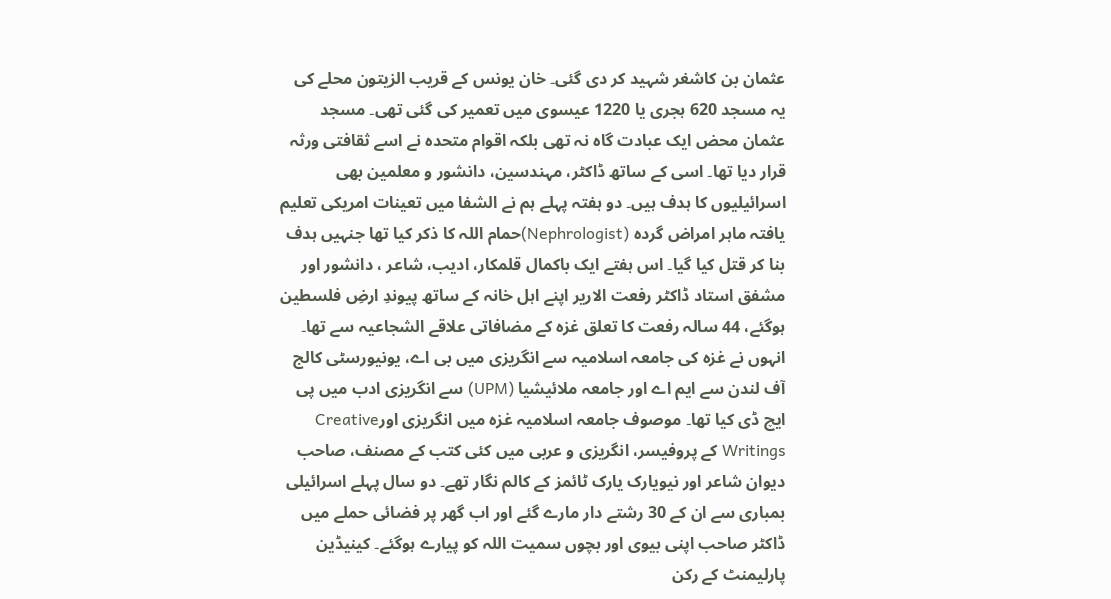عثمان بن کاشغر شہید کر دی گئی۔ خان یونس کے قریب الزیتون محلے کی یہ مسجد 620 ہجری یا 1220 عیسوی میں تعمیر کی گئی تھی۔ مسجد عثمان محض ایک عبادت گاہ نہ تھی بلکہ اقوام متحدہ نے اسے ثقافتی ورثہ قرار دیا تھا۔ اسی کے ساتھ ڈاکٹر، مہندسین، دانشور و معلمین بھی اسرائیلیوں کا ہدف ہیں۔ دو ہفتہ پہلے ہم نے الشفا میں تعینات امریکی تعلیم یافتہ ماہر امراض گردہ (Nephrologist)حمام اللہ کا ذکر کیا تھا جنہیں ہدف بنا کر قتل کیا گیا۔ اس ہفتے ایک باکمال قلمکار، ادیب، شاعر ، دانشور اور مشفق استاد ڈاکٹر رفعت الاریر اپنے اہل خانہ کے ساتھ پیوندِ ارضِ فلسطین ہوگئے، 44 سالہ رفعت کا تعلق غزہ کے مضافاتی علاقے الشجاعیہ سے تھا۔ انہوں نے غزہ کی جامعہ اسلامیہ سے انگریزی میں بی اے، یونیورسٹی کالج آف لندن سے ایم اے اور جامعہ ملائیشیا (UPM) سے انگریزی ادب میں پی ایچ ڈی کیا تھا۔ موصوف جامعہ اسلامیہ غزہ میں انگریزی اورCreative Writings کے پروفیسر، انگریزی و عربی میں کئی کتب کے مصنف، صاحب دیوان شاعر اور نیویارک یارک ٹائمز کے کالم نگار تھے۔ دو سال پہلے اسرائیلی بمباری سے ان کے 30 رشتے دار مارے گئے اور اب گھر پر فضائی حملے میں ڈاکٹر صاحب اپنی بیوی اور بچوں سمیت اللہ کو پیارے ہوگئے۔ کینیڈین پارلیمنٹ کے رکن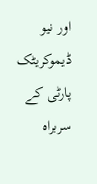اور نیو ڈیموکریٹک پارٹی کے سربراہ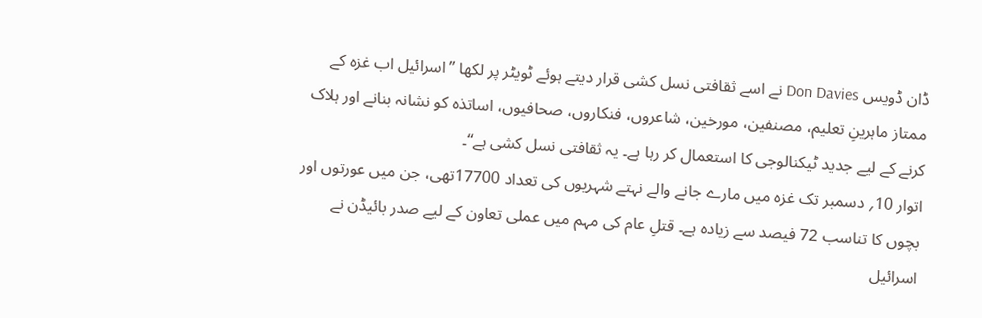ڈان ڈویس Don Davies نے اسے ثقافتی نسل کشی قرار دیتے ہوئے ٹویٹر پر لکھا ’’اسرائیل اب غزہ کے ممتاز ماہرینِ تعلیم، مصنفین، مورخین، شاعروں، فنکاروں، صحافیوں، اساتذہ کو نشانہ بنانے اور ہلاک کرنے کے لیے جدید ٹیکنالوجی کا استعمال کر رہا ہے۔ یہ ثقافتی نسل کشی ہے‘‘۔
اتوار 10؍ دسمبر تک غزہ میں مارے جانے والے نہتے شہریوں کی تعداد 17700تھی، جن میں عورتوں اور بچوں کا تناسب 72 فیصد سے زیادہ ہے۔ قتلِ عام کی مہم میں عملی تعاون کے لیے صدر بائیڈن نے اسرائیل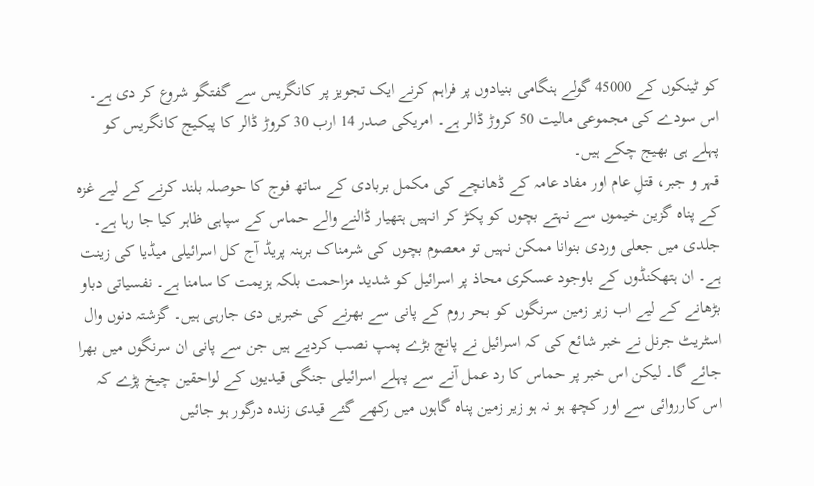کو ٹینکوں کے 45000 گولے ہنگامی بنیادوں پر فراہم کرنے ایک تجویز پر کانگریس سے گفتگو شروع کر دی ہے۔ اس سودے کی مجموعی مالیت 50 کروڑ ڈالر ہے۔ امریکی صدر 14 ارب 30 کروڑ ڈالر کا پیکیج کانگریس کو پہلے ہی بھیج چکے ہیں۔
قہر و جبر، قتلِ عام اور مفاد عامہ کے ڈھانچے کی مکمل بربادی کے ساتھ فوج کا حوصلہ بلند کرنے کے لیے غزہ کے پناہ گزین خیموں سے نہتے بچوں کو پکڑ کر انہیں ہتھیار ڈالنے والے حماس کے سپاہی ظاہر کیا جا رہا ہے۔ جلدی میں جعلی وردی بنوانا ممکن نہیں تو معصوم بچوں کی شرمناک برہنہ پریڈ آج کل اسرائیلی میڈیا کی زینت ہے۔ ان ہتھکنڈوں کے باوجود عسکری محاذ پر اسرائیل کو شدید مزاحمت بلکہ ہزیمت کا سامنا ہے۔ نفسیاتی دباو بڑھانے کے لیے اب زیر زمین سرنگوں کو بحر روم کے پانی سے بھرنے کی خبریں دی جارہی ہیں۔ گزشتہ دنوں وال اسٹریٹ جرنل نے خبر شائع کی کہ اسرائیل نے پانچ بڑے پمپ نصب کردیے ہیں جن سے پانی ان سرنگوں میں بھرا جائے گا۔ لیکن اس خبر پر حماس کا رد عمل آنے سے پہلے اسرائیلی جنگی قیدیوں کے لواحقین چیخ پڑے کہ اس کارروائی سے اور کچھ ہو نہ ہو زیر زمین پناہ گاہوں میں رکھے گئے قیدی زندہ درگور ہو جائیں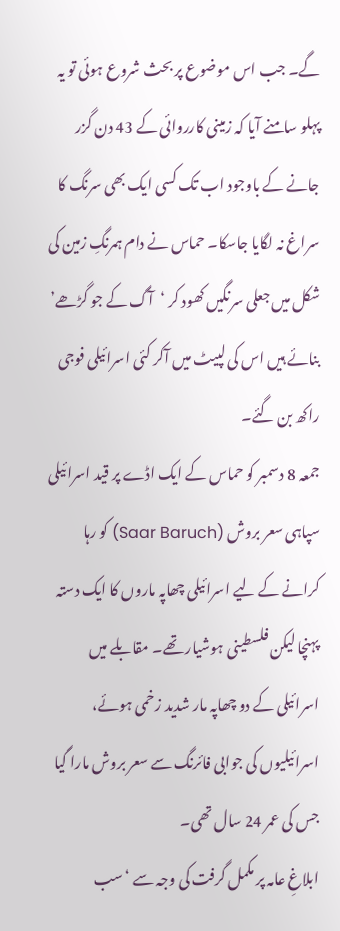گے۔ جب اس موضوع پر بحث شروع ہوئی تو یہ پہلو سامنے آیا کہ زمینی کارروائی کے 43 دن گزر جانے کے باوجود اب تک کسی ایک بھی سرنگ کا سراغ نہ لگایا جاسکا۔ حماس نے دام ہمرنگِ زمین کی شکل میں جعلی سرنگیں کھود کر ‘آگ کے جو گڑھے’ بنائے ہیں اس کی لپیٹ میں آکر کئی اسرائیلی فوجی راکھ بن گئے۔
جمعہ 8 دسمبر کو حماس کے ایک اڈے پر قید اسرائیلی سپاہی سعر بروش (Saar Baruch) کو رہا کرانے کے لیے اسرائیلی چھاپہ ماروں کا ایک دستہ پہنچا لیکن فلسطینی ہوشیار تھے۔ مقابلے میں اسرائیلی کے دو چھاپہ مار شدید زخمی ہوئے، اسرائیلیوں کی جوابی فائرنگ سے سعر بروش مارا گیا جس کی عمر 24 سال تھی۔
ابلاغِ عامہ پر مکمل گرفت کی وجہ سے ‘سب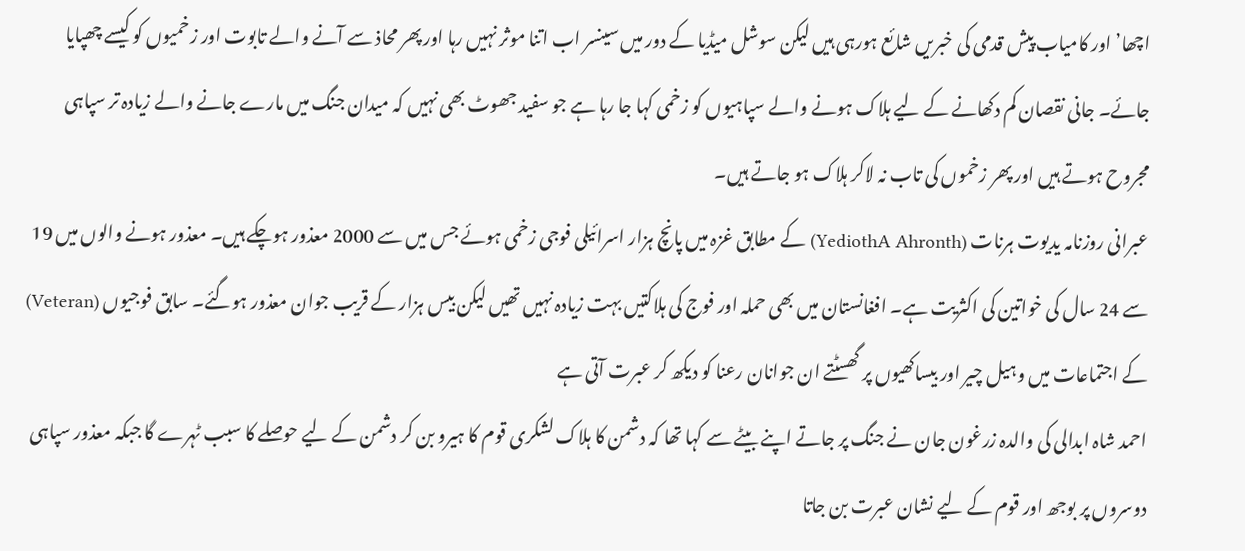اچھا’ اور کامیاب پیش قدمی کی خبریں شائع ہورہی ہیں لیکن سوشل میڈیا کے دور میں سینسر اب اتنا موثر نہیں رہا اور پھر محاذ سے آنے والے تابوت اور زخمیوں کو کیسے چھپایا جائے۔ جانی نقصان کم دکھانے کے لیے ہلاک ہونے والے سپاہیوں کو زخمی کہا جا رہا ہے جو سفید جھوٹ بھی نہیں کہ میدان جنگ میں مارے جانے والے زیادہ تر سپاہی مجروح ہوتے ہیں اور پھر زخموں کی تاب نہ لاکر ہلاک ہو جاتے ہیں۔
عبرانی روزنامہ یدیوت ہرنات (YediothA Ahronth) کے مطابق غزہ میں پانچ ہزار اسرائیلی فوجی زخمی ہوئے جس میں سے 2000 معذور ہوچکے ہیں۔ معذور ہونے والوں میں 19 سے 24 سال کی خواتین کی اکثریت ہے۔ افغانستان میں بھی حملہ اور فوج کی ہلاکتیں بہت زیادہ نہیں تھیں لیکن بیس ہزار کے قریب جوان معذور ہوگئے۔ سابق فوجیوں (Veteran) کے اجتماعات میں وہیل چیر اور بیساکھیوں پر گھسٹتے ان جوانان رعنا کو دیکھ کر عبرت آتی ہے
احمد شاہ ابدالی کی والدہ زرغون جان نے جنگ پر جاتے اپنے بیٹے سے کہا تھا کہ دشمن کا ہلاک لشکری قوم کا ہیرو بن کر دشمن کے لیے حوصلے کا سبب ٹہرے گا جبکہ معذور سپاہی دوسروں پر بوجھ اور قوم کے لیے نشان عبرت بن جاتا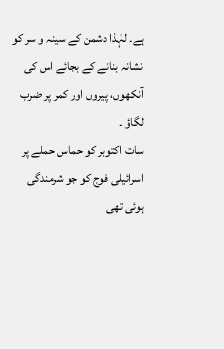ہے۔ لہٰذا دشمن کے سینہ و سر کو نشانہ بنانے کے بجائے اس کی آنکھوں، پیروں اور کمر پر ضرب لگاؤ ۔
سات اکتوبر کو حماس حملے پر اسرائیلی فوج کو جو شرمندگی ہوئی تھی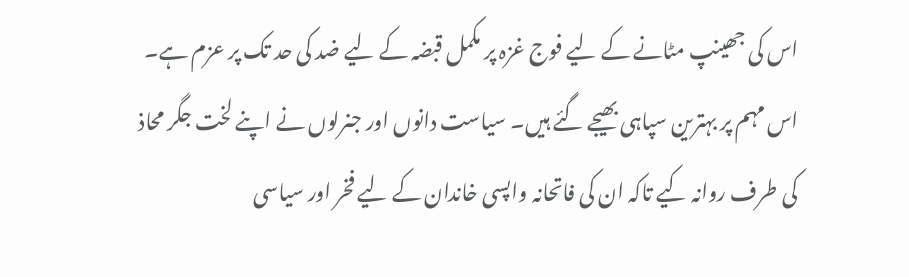اس کی جھینپ مٹانے کے لیے فوج غزہ پر مکمل قبضہ کے لیے ضد کی حد تک پر عزم ہے۔ اس مہم پر بہترین سپاہی بھیجے گئے ہیں۔ سیاست دانوں اور جنرلوں نے اپنے لخت جگر محاذ کی طرف روانہ کیے تاکہ ان کی فاتحانہ واپسی خاندان کے لیے فخر اور سیاسی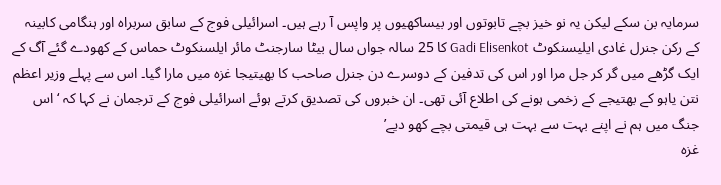سرمایہ بن سکے لیکن یہ نو خیز بچے تابوتوں اور بیساکھیوں پر واپس آ رہے ہیں۔ اسرائیلی فوج کے سابق سربراہ اور ہنگامی کابینہ کے رکن جنرل غادی ایلیسنکوٹ Gadi Elisenkot کا 25 سالہ جواں سال بیٹا سارجنٹ مائر ایلسنکوٹ حماس کے کھودے گئے آگ کے ایک گڑھے میں گر کر جل مرا اور اس کی تدفین کے دوسرے دن جنرل صاحب کا بھیتیجا غزہ میں مارا گیا۔ اس سے پہلے وزیر اعظم نتن یاہو کے بھتیجے کے زخمی ہونے کی اطلاع آئی تھی۔ ان خبروں کی تصدیق کرتے ہوئے اسرائیلی فوج کے ترجمان نے کہا کہ ‘اس جنگ میں ہم نے اپنے بہت سے بہت ہی قیمتی بچے کھو دیے’
غزہ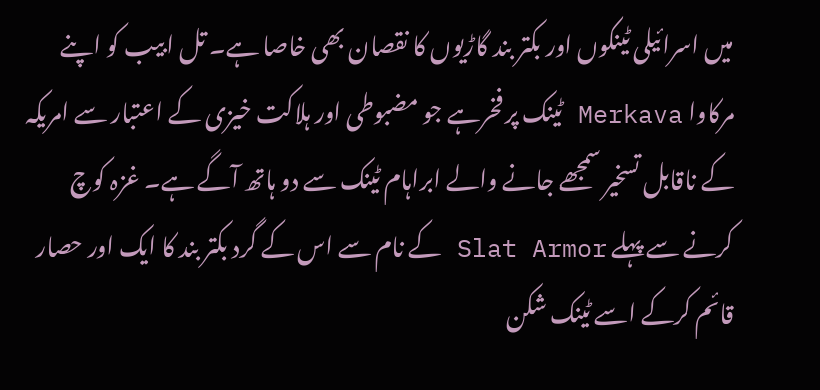میں اسرائیلی ٹینکوں اور بکتر بند گاڑیوں کا نقصان بھی خاصا ہے۔ تل ابیب کو اپنے مرکاوا Merkava ٹینک پر فخرہے جو مضبوطی اور ہلاکت خیزی کے اعتبار سے امریکہ کے ناقابل تسخیر سمجھے جانے والے ابراہام ٹینک سے دو ہاتھ آگے ہے۔ غزہ کوچ کرنے سے پہلے Slat Armor کے نام سے اس کے گرد بکتر بند کا ایک اور حصار قائم کرکے اسے ٹینک شکن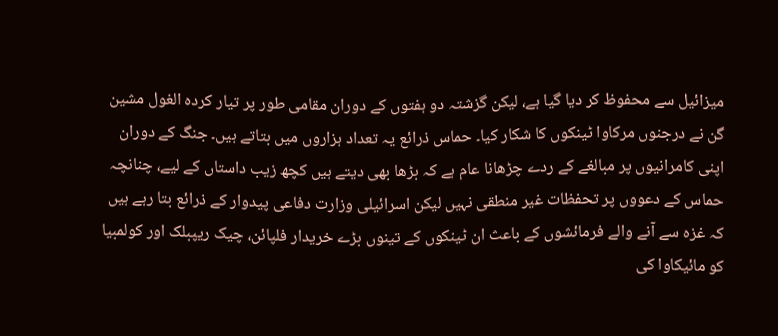میزائیل سے محفوظ کر دیا گیا ہے، لیکن گزشتہ دو ہفتوں کے دوران مقامی طور پر تیار کردہ الغول مشین گن نے درجنوں مرکاوا ٹینکوں کا شکار کیا۔ حماس ذرائع یہ تعداد ہزاروں میں بتاتے ہیں۔ جنگ کے دوران اپنی کامرانیوں پر مبالغے کے ردے چڑھانا عام ہے کہ بڑھا بھی دیتے ہیں کچھ زیب داستاں کے لیے، چنانچہ حماس کے دعووں پر تحفظات غیر منطقی نہیں لیکن اسرائیلی وزارت دفاعی پیدوار کے ذرائع بتا رہے ہیں کہ غزہ سے آنے والے فرمائشوں کے باعث ان ٹینکوں کے تینوں بڑے خریدار فلپائن، چیک ریپبلک اور کولمبیا کو مائیکاوا کی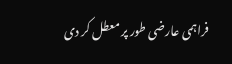فراہمی عارضی طور پر معطل کر دی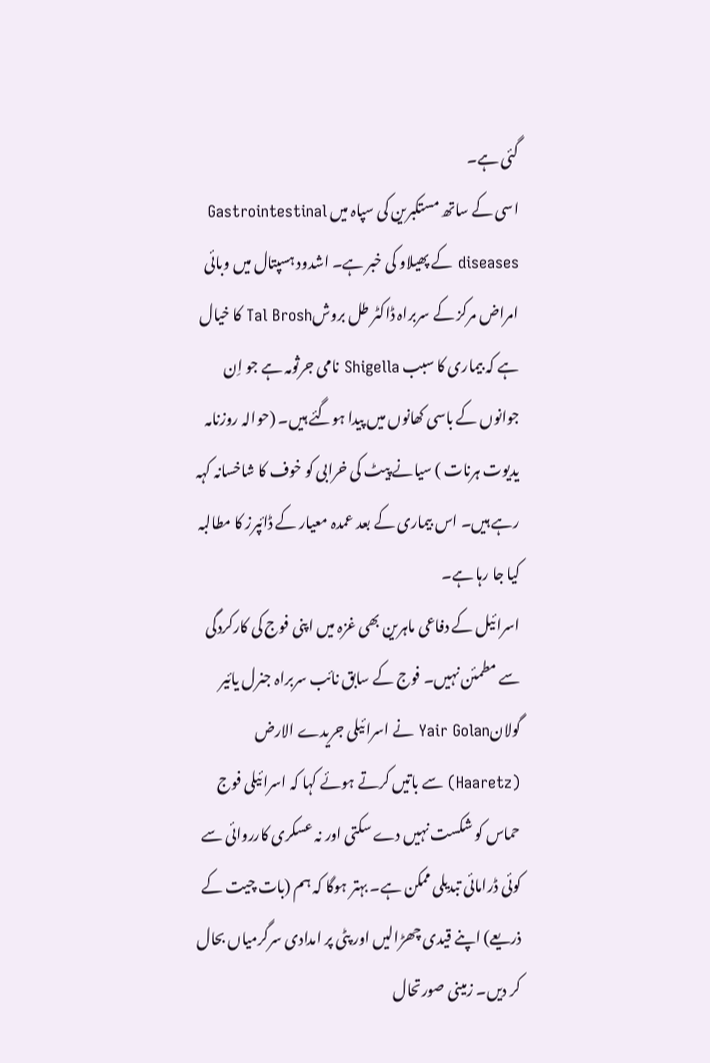گئی ہے۔
اسی کے ساتھ مستکبرین کی سپاہ میں Gastrointestinal diseases کے پھیلاو کی خبر ہے۔ اشدود ہسپتال میں وبائی امراض مرکز کے سربراہ ڈاکٹر طل بروشTal Brosh کا خیال ہے کہ بیماری کا سبب Shigella نامی جرثومہ ہے جو اِن جوانوں کے باسی کھانوں میں پیدا ہوگئے ہیں۔ (حوالہ روزنامہ یدیوت ہرنات ) سیانے پیٹ کی خرابی کو خوف کا شاخسانہ کہہ رہے ہیں۔ اس بیماری کے بعد عمدہ معیار کے ڈائپرز کا مطالبہ کیا جا رہا ہے۔
اسرائیل کے دفاعی ماہرین بھی غزہ میں اپنی فوج کی کارکردگی سے مطمئن نہیں۔ فوج کے سابق نائب سربراہ جنرل یائیر گولانYair Golan نے اسرائیلی جریدے الارض (Haaretz) سے باتیں کرتے ہوئے کہا کہ اسرائیلی فوج حماس کو شکست نہیں دے سکتی اور نہ عسکری کارروائی سے کوئی ڈرامائی تبدیلی ممکن ہے۔ بہتر ہوگا کہ ہم (بات چیت کے ذریعے) اپنے قیدی چھڑالیں اور پٹی پر امدادی سرگرمیاں بحال کر دیں۔ زمینی صورتحال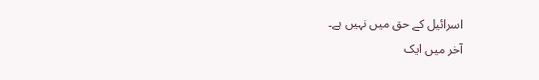اسرائیل کے حق میں نہیں ہے۔
آخر میں ایک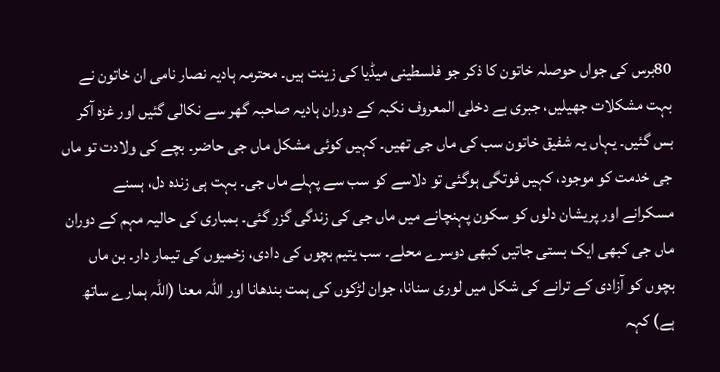80برس کی جواں حوصلہ خاتون کا ذکر جو فلسطینی میڈیا کی زینت ہیں۔ محترمہ ہادیہ نصار نامی ان خاتون نے بہت مشکلات جھیلیں، جبری بے دخلی المعروف نکبہ کے دوران ہادیہ صاحبہ گھر سے نکالی گئیں اور غزہ آکر بس گئیں۔ یہاں یہ شفیق خاتون سب کی ماں جی تھیں۔ کہیں کوئی مشکل ماں جی حاضر۔ بچے کی ولادت تو ماں جی خدمت کو موجود، کہیں فوتگی ہوگئی تو دلاسے کو سب سے پہلے ماں جی۔ بہت ہی زندہ دل، ہسنے مسکرانے اور پریشان دلوں کو سکون پہنچانے میں ماں جی کی زندگی گزر گئی۔ بمباری کی حالیہ مہم کے دوران ماں جی کبھی ایک بستی جاتیں کبھی دوسرے محلے۔ سب یتیم بچوں کی دادی، زخمیوں کی تیمار دار۔ بن ماں بچوں کو آزادی کے ترانے کی شکل میں لوری سنانا، جوان لڑکوں کی ہمت بندھانا اور اللہ معنا (اللہ ہمارے ساتھ ہے) کہہ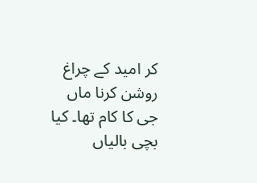کر امید کے چراغ روشن کرنا ماں جی کا کام تھا۔ کیا بچی بالیاں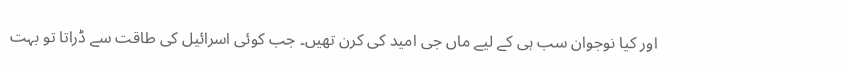اور کیا نوجوان سب ہی کے لیے ماں جی امید کی کرن تھیں۔ جب کوئی اسرائیل کی طاقت سے ڈراتا تو بہت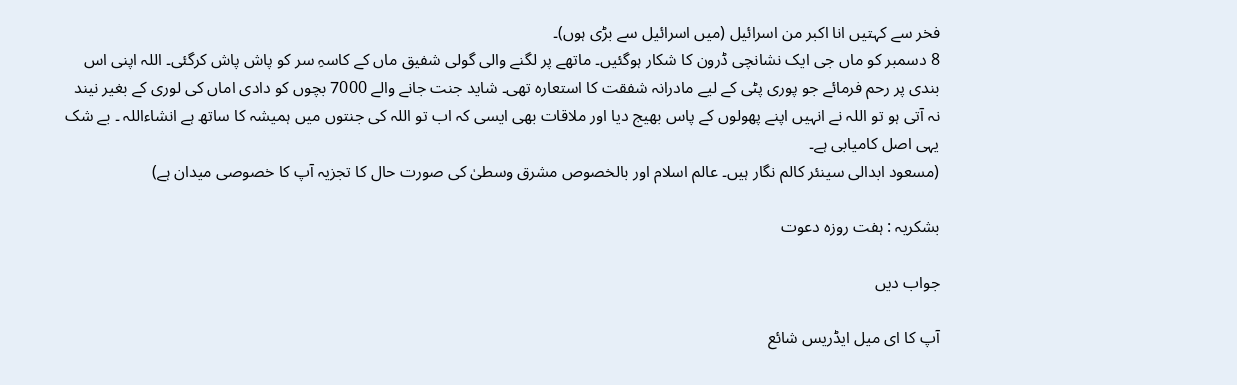فخر سے کہتیں انا اکبر من اسرائیل (میں اسرائیل سے بڑی ہوں)۔
8 دسمبر کو ماں جی ایک نشانچی ڈرون کا شکار ہوگئیں۔ ماتھے پر لگنے والی گولی شفیق ماں کے کاسہِ سر کو پاش پاش کرگئی۔ اللہ اپنی اس بندی پر رحم فرمائے جو پوری پٹی کے لیے مادرانہ شفقت کا استعارہ تھی۔ شاید جنت جانے والے 7000 بچوں کو دادی اماں کی لوری کے بغیر نیند نہ آتی ہو تو اللہ نے انہیں اپنے پھولوں کے پاس بھیج دیا اور ملاقات بھی ایسی کہ اب تو اللہ کی جنتوں میں ہمیشہ کا ساتھ ہے انشاءاللہ ۔ بے شک یہی اصل کامیابی ہے۔
(مسعود ابدالی سینئر کالم نگار ہیں۔ عالم اسلام اور بالخصوص مشرق وسطیٰ کی صورت حال کا تجزیہ آپ کا خصوصی میدان ہے)

بشکریہ : ہفت روزہ دعوت

جواب دیں

آپ کا ای میل ایڈریس شائع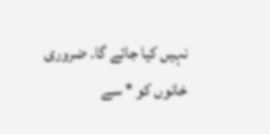نہیں کیا جائے گا۔ ضروری خانوں کو * سے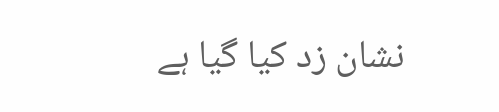نشان زد کیا گیا ہے